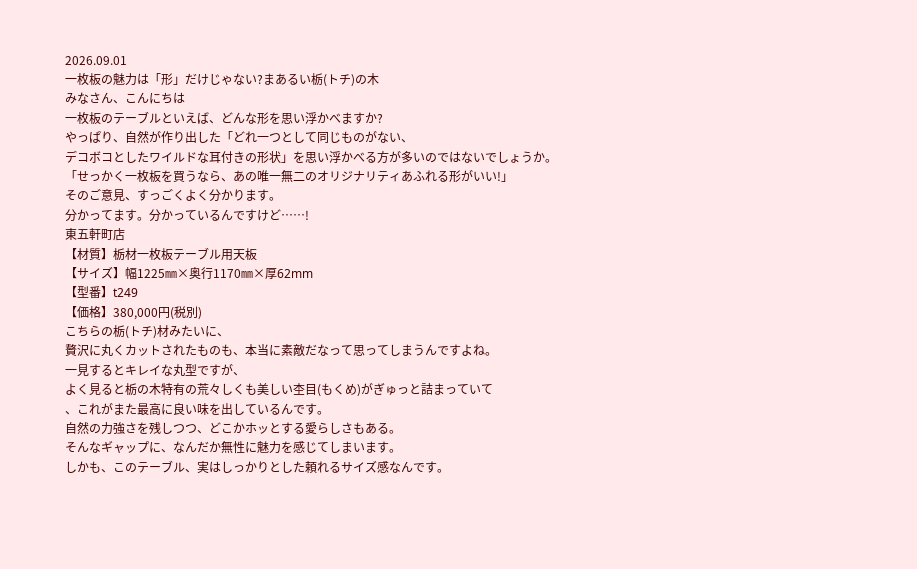2026.09.01
一枚板の魅力は「形」だけじゃない?まあるい栃(トチ)の木
みなさん、こんにちは
一枚板のテーブルといえば、どんな形を思い浮かべますか?
やっぱり、自然が作り出した「どれ一つとして同じものがない、
デコボコとしたワイルドな耳付きの形状」を思い浮かべる方が多いのではないでしょうか。
「せっかく一枚板を買うなら、あの唯一無二のオリジナリティあふれる形がいい!」
そのご意見、すっごくよく分かります。
分かってます。分かっているんですけど……!
東五軒町店
【材質】栃材一枚板テーブル用天板
【サイズ】幅1225㎜×奥行1170㎜×厚62mm
【型番】t249
【価格】380,000円(税別)
こちらの栃(トチ)材みたいに、
贅沢に丸くカットされたものも、本当に素敵だなって思ってしまうんですよね。
一見するとキレイな丸型ですが、
よく見ると栃の木特有の荒々しくも美しい杢目(もくめ)がぎゅっと詰まっていて
、これがまた最高に良い味を出しているんです。
自然の力強さを残しつつ、どこかホッとする愛らしさもある。
そんなギャップに、なんだか無性に魅力を感じてしまいます。
しかも、このテーブル、実はしっかりとした頼れるサイズ感なんです。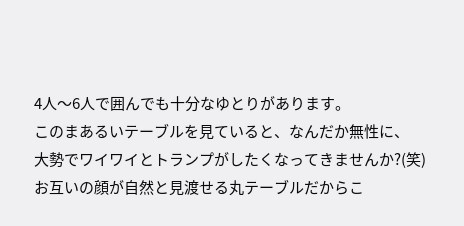4人〜6人で囲んでも十分なゆとりがあります。
このまあるいテーブルを見ていると、なんだか無性に、
大勢でワイワイとトランプがしたくなってきませんか?(笑)
お互いの顔が自然と見渡せる丸テーブルだからこ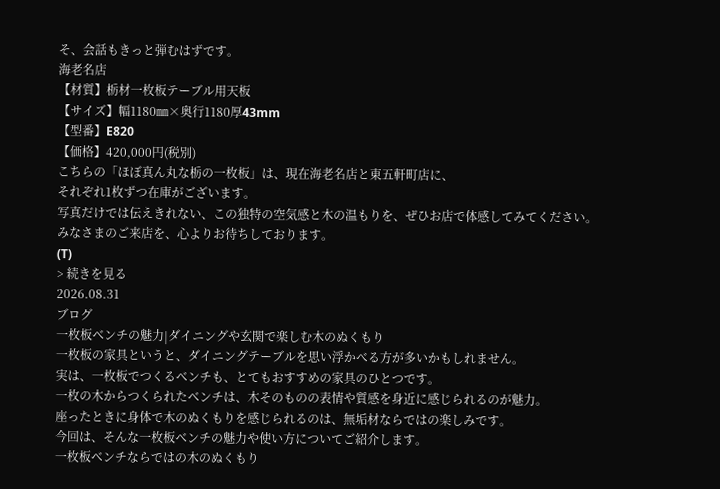そ、会話もきっと弾むはずです。
海老名店
【材質】栃材一枚板テーブル用天板
【サイズ】幅1180㎜×奥行1180厚43mm
【型番】E820
【価格】420,000円(税別)
こちらの「ほぼ真ん丸な栃の一枚板」は、現在海老名店と東五軒町店に、
それぞれ1枚ずつ在庫がございます。
写真だけでは伝えきれない、この独特の空気感と木の温もりを、ぜひお店で体感してみてください。
みなさまのご来店を、心よりお待ちしております。
(T)
> 続きを見る
2026.08.31
ブログ
一枚板ベンチの魅力|ダイニングや玄関で楽しむ木のぬくもり
一枚板の家具というと、ダイニングテーブルを思い浮かべる方が多いかもしれません。
実は、一枚板でつくるベンチも、とてもおすすめの家具のひとつです。
一枚の木からつくられたベンチは、木そのものの表情や質感を身近に感じられるのが魅力。
座ったときに身体で木のぬくもりを感じられるのは、無垢材ならではの楽しみです。
今回は、そんな一枚板ベンチの魅力や使い方についてご紹介します。
一枚板ベンチならではの木のぬくもり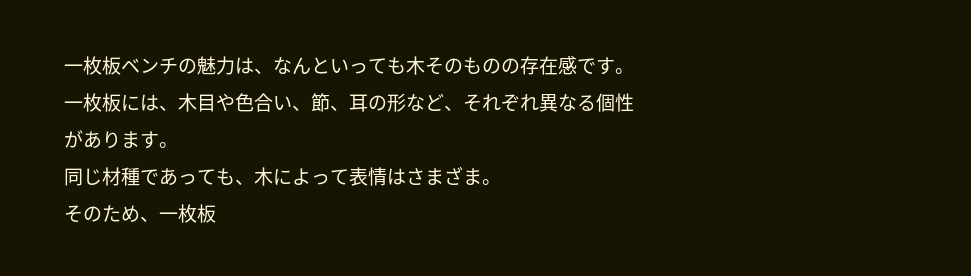一枚板ベンチの魅力は、なんといっても木そのものの存在感です。
一枚板には、木目や色合い、節、耳の形など、それぞれ異なる個性があります。
同じ材種であっても、木によって表情はさまざま。
そのため、一枚板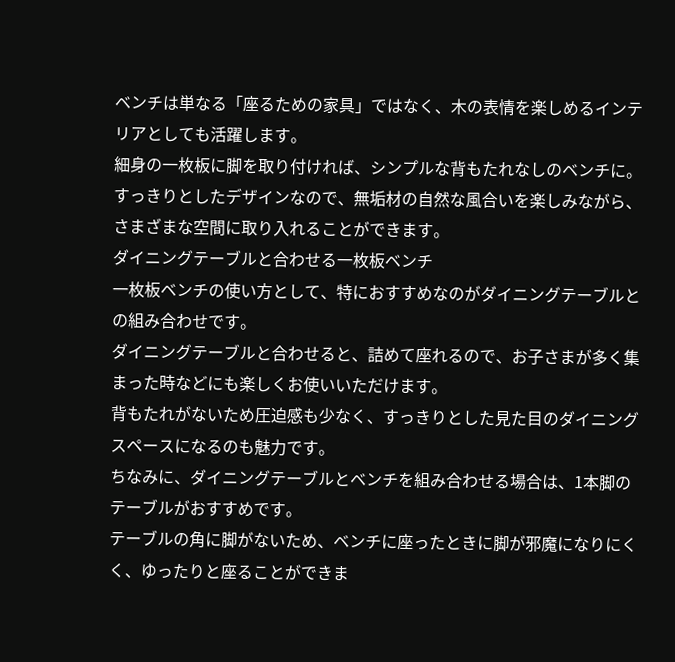ベンチは単なる「座るための家具」ではなく、木の表情を楽しめるインテリアとしても活躍します。
細身の一枚板に脚を取り付ければ、シンプルな背もたれなしのベンチに。
すっきりとしたデザインなので、無垢材の自然な風合いを楽しみながら、
さまざまな空間に取り入れることができます。
ダイニングテーブルと合わせる一枚板ベンチ
一枚板ベンチの使い方として、特におすすめなのがダイニングテーブルとの組み合わせです。
ダイニングテーブルと合わせると、詰めて座れるので、お子さまが多く集まった時などにも楽しくお使いいただけます。
背もたれがないため圧迫感も少なく、すっきりとした見た目のダイニングスペースになるのも魅力です。
ちなみに、ダイニングテーブルとベンチを組み合わせる場合は、1本脚のテーブルがおすすめです。
テーブルの角に脚がないため、ベンチに座ったときに脚が邪魔になりにくく、ゆったりと座ることができま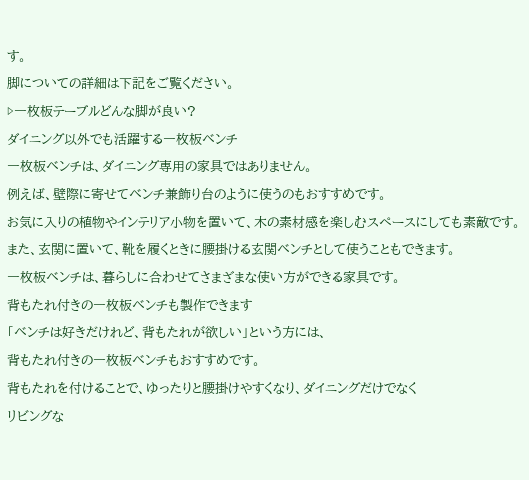す。
脚についての詳細は下記をご覧ください。
▷一枚板テーブルどんな脚が良い?
ダイニング以外でも活躍する一枚板ベンチ
一枚板ベンチは、ダイニング専用の家具ではありません。
例えば、壁際に寄せてベンチ兼飾り台のように使うのもおすすめです。
お気に入りの植物やインテリア小物を置いて、木の素材感を楽しむスペースにしても素敵です。
また、玄関に置いて、靴を履くときに腰掛ける玄関ベンチとして使うこともできます。
一枚板ベンチは、暮らしに合わせてさまざまな使い方ができる家具です。
背もたれ付きの一枚板ベンチも製作できます
「ベンチは好きだけれど、背もたれが欲しい」という方には、
背もたれ付きの一枚板ベンチもおすすめです。
背もたれを付けることで、ゆったりと腰掛けやすくなり、ダイニングだけでなく
リビングな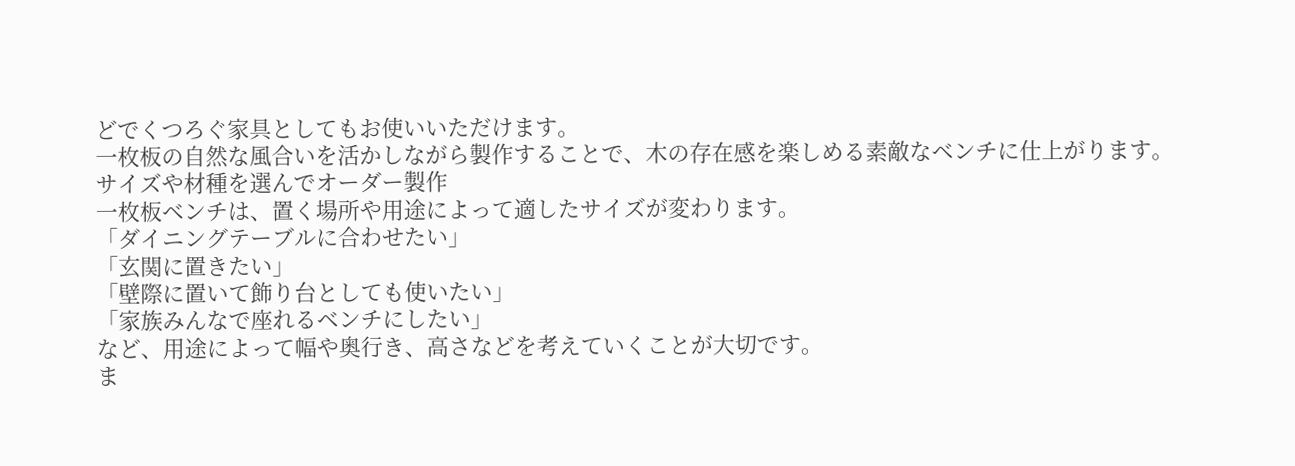どでくつろぐ家具としてもお使いいただけます。
一枚板の自然な風合いを活かしながら製作することで、木の存在感を楽しめる素敵なベンチに仕上がります。
サイズや材種を選んでオーダー製作
一枚板ベンチは、置く場所や用途によって適したサイズが変わります。
「ダイニングテーブルに合わせたい」
「玄関に置きたい」
「壁際に置いて飾り台としても使いたい」
「家族みんなで座れるベンチにしたい」
など、用途によって幅や奥行き、高さなどを考えていくことが大切です。
ま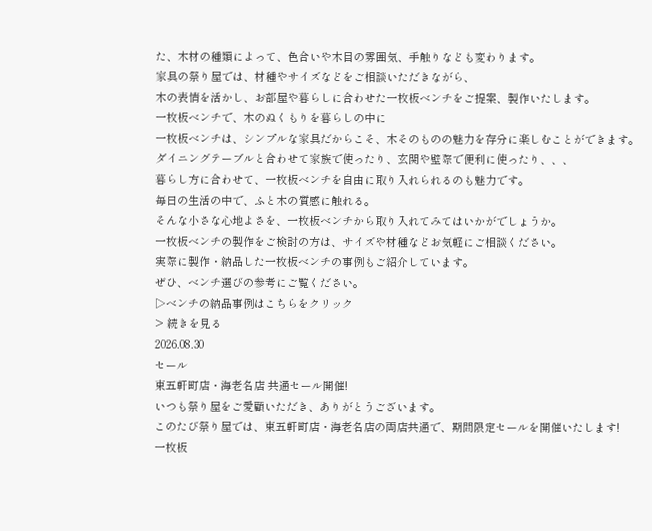た、木材の種類によって、色合いや木目の雰囲気、手触りなども変わります。
家具の祭り屋では、材種やサイズなどをご相談いただきながら、
木の表情を活かし、お部屋や暮らしに合わせた一枚板ベンチをご提案、製作いたします。
一枚板ベンチで、木のぬくもりを暮らしの中に
一枚板ベンチは、シンプルな家具だからこそ、木そのものの魅力を存分に楽しむことができます。
ダイニングテーブルと合わせて家族で使ったり、玄関や壁際で便利に使ったり、、、
暮らし方に合わせて、一枚板ベンチを自由に取り入れられるのも魅力です。
毎日の生活の中で、ふと木の質感に触れる。
そんな小さな心地よさを、一枚板ベンチから取り入れてみてはいかがでしょうか。
一枚板ベンチの製作をご検討の方は、サイズや材種などお気軽にご相談ください。
実際に製作・納品した一枚板ベンチの事例もご紹介しています。
ぜひ、ベンチ選びの参考にご覧ください。
▷ベンチの納品事例はこちらをクリック
> 続きを見る
2026.08.30
セール
東五軒町店・海老名店 共通セール開催!
いつも祭り屋をご愛顧いただき、ありがとうございます。
このたび祭り屋では、東五軒町店・海老名店の両店共通で、期間限定セールを開催いたします!
一枚板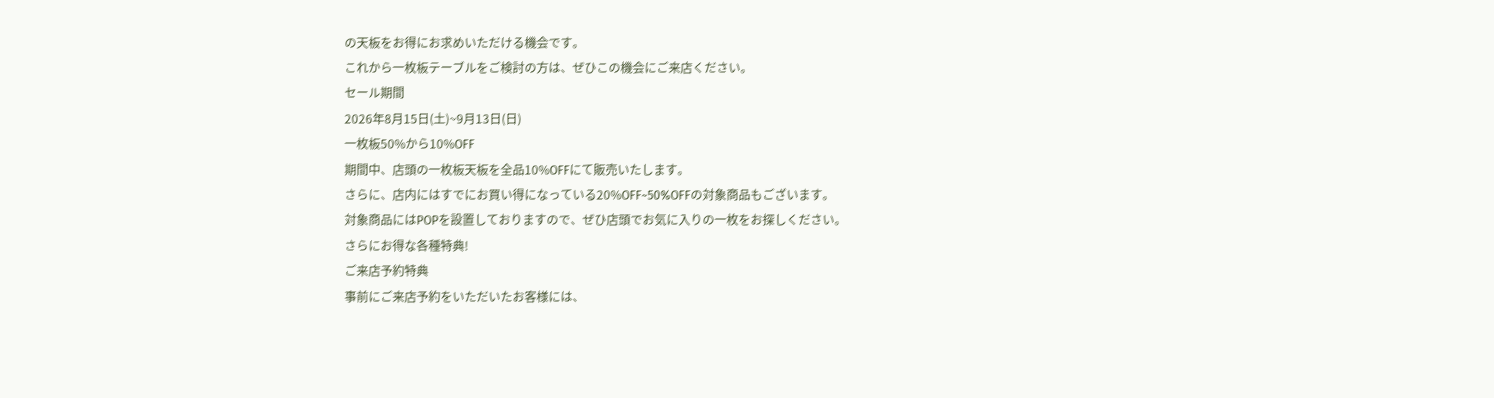の天板をお得にお求めいただける機会です。
これから一枚板テーブルをご検討の方は、ぜひこの機会にご来店ください。
セール期間
2026年8月15日(土)~9月13日(日)
一枚板50%から10%OFF
期間中、店頭の一枚板天板を全品10%OFFにて販売いたします。
さらに、店内にはすでにお買い得になっている20%OFF~50%OFFの対象商品もございます。
対象商品にはPOPを設置しておりますので、ぜひ店頭でお気に入りの一枚をお探しください。
さらにお得な各種特典!
ご来店予約特典
事前にご来店予約をいただいたお客様には、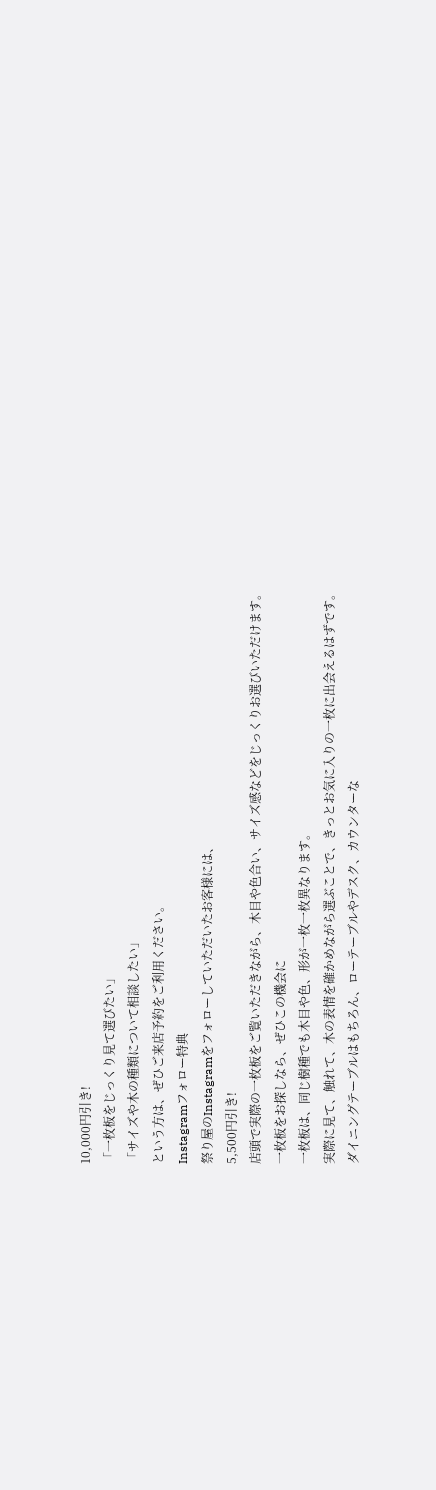10,000円引き!
「一枚板をじっくり見て選びたい」
「サイズや木の種類について相談したい」
という方は、ぜひご来店予約をご利用ください。
Instagramフォロー特典
祭り屋のInstagramをフォローしていただいたお客様には、
5,500円引き!
店頭で実際の一枚板をご覧いただきながら、木目や色合い、サイズ感などをじっくりお選びいただけます。
一枚板をお探しなら、ぜひこの機会に
一枚板は、同じ樹種でも木目や色、形が一枚一枚異なります。
実際に見て、触れて、木の表情を確かめながら選ぶことで、きっとお気に入りの一枚に出会えるはずです。
ダイニングテーブルはもちろん、ローテーブルやデスク、カウンターな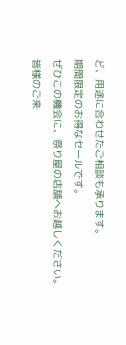ど、用途に合わせたご相談も承ります。
期間限定のお得なセールです。
ぜひこの機会に、祭り屋の店舗へお越しください。
皆様のご来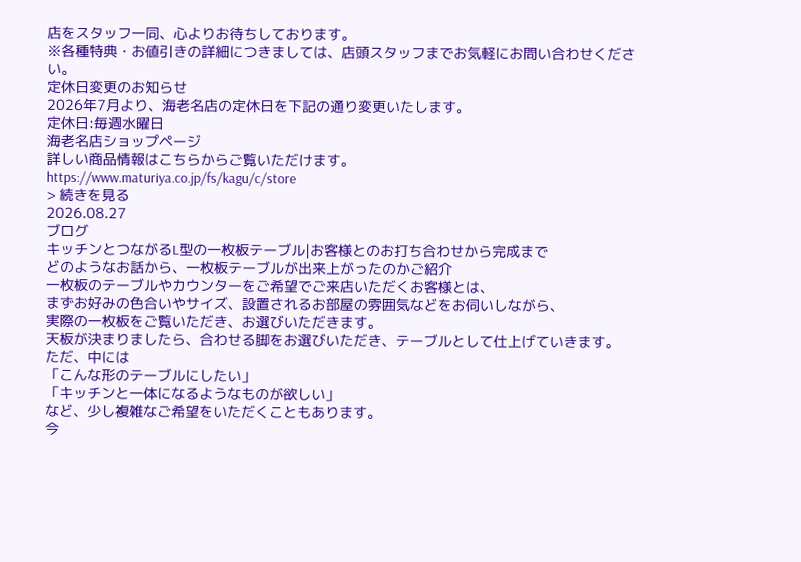店をスタッフ一同、心よりお待ちしております。
※各種特典・お値引きの詳細につきましては、店頭スタッフまでお気軽にお問い合わせください。
定休日変更のお知らせ
2026年7月より、海老名店の定休日を下記の通り変更いたします。
定休日:毎週水曜日
海老名店ショップページ
詳しい商品情報はこちらからご覧いただけます。
https://www.maturiya.co.jp/fs/kagu/c/store
> 続きを見る
2026.08.27
ブログ
キッチンとつながるL型の一枚板テーブル|お客様とのお打ち合わせから完成まで
どのようなお話から、一枚板テーブルが出来上がったのかご紹介
一枚板のテーブルやカウンターをご希望でご来店いただくお客様とは、
まずお好みの色合いやサイズ、設置されるお部屋の雰囲気などをお伺いしながら、
実際の一枚板をご覧いただき、お選びいただきます。
天板が決まりましたら、合わせる脚をお選びいただき、テーブルとして仕上げていきます。
ただ、中には
「こんな形のテーブルにしたい」
「キッチンと一体になるようなものが欲しい」
など、少し複雑なご希望をいただくこともあります。
今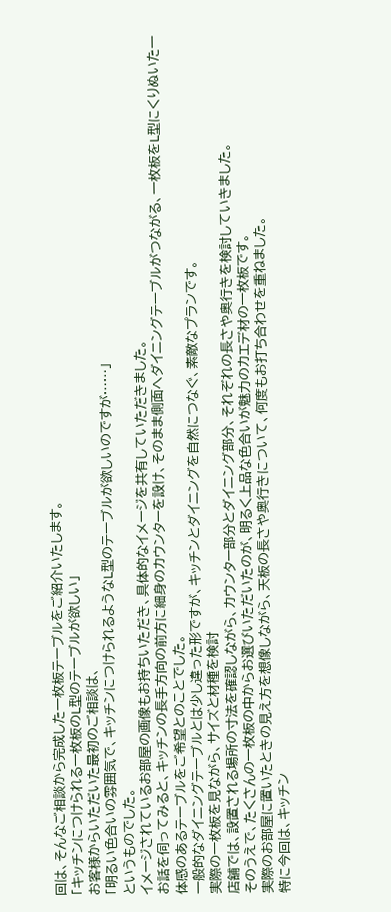回は、そんなご相談から完成した一枚板テーブルをご紹介いたします。
「キッチンにつけられる一枚板のL型のテーブルが欲しい」
お客様からいただいた最初のご相談は、
「明るい色合いの雰囲気で、キッチンにつけられるようなL型のテーブルが欲しいのですが……」
というものでした。
イメージされているお部屋の画像もお持ちいただき、具体的なイメージを共有していただきました。
お話を伺ってみると、キッチンの長手方向の前方に細身のカウンターを設け、そのまま側面へダイニングテーブルがつながる、一枚板をL型にくりぬいた一体感のあるテーブルをご希望とのことでした。
一般的なダイニングテーブルとは少し違った形ですが、キッチンとダイニングを自然につなぐ、素敵なプランです。
実際の一枚板を見ながら、サイズと材種を検討
店舗では、設置される場所の寸法を確認しながら、カウンター部分とダイニング部分、それぞれの長さや奥行きを検討していきました。
そのうえで、たくさんの一枚板の中からお選びいただいたのが、明るく上品な色合いが魅力のカエデ材の一枚板です。
実際のお部屋に置いたときの見え方を想像しながら、天板の長さや奥行きについて、何度もお打ち合わせを重ねました。
特に今回は、キッチン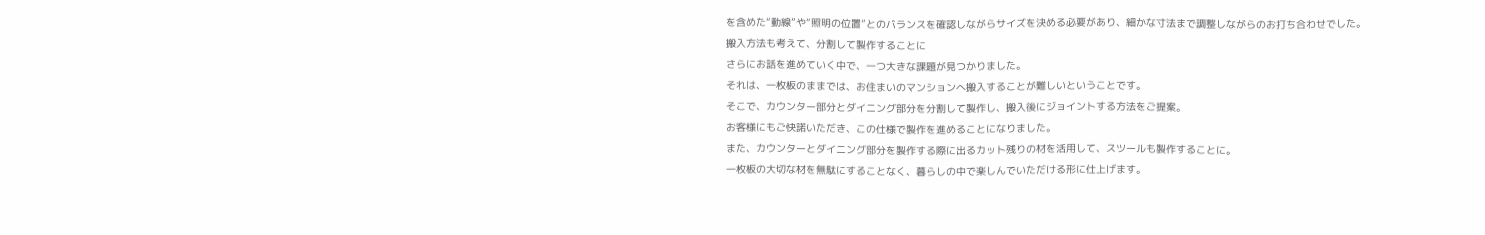を含めた“動線”や“照明の位置”とのバランスを確認しながらサイズを決める必要があり、細かな寸法まで調整しながらのお打ち合わせでした。
搬入方法も考えて、分割して製作することに
さらにお話を進めていく中で、一つ大きな課題が見つかりました。
それは、一枚板のままでは、お住まいのマンションへ搬入することが難しいということです。
そこで、カウンター部分とダイニング部分を分割して製作し、搬入後にジョイントする方法をご提案。
お客様にもご快諾いただき、この仕様で製作を進めることになりました。
また、カウンターとダイニング部分を製作する際に出るカット残りの材を活用して、スツールも製作することに。
一枚板の大切な材を無駄にすることなく、暮らしの中で楽しんでいただける形に仕上げます。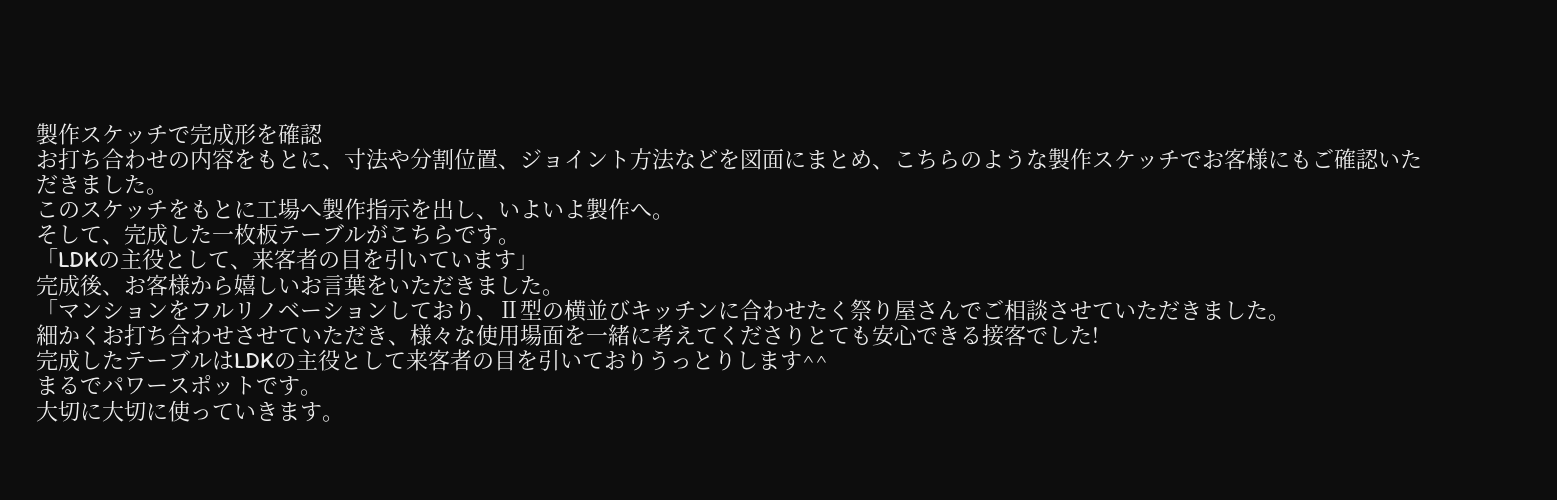製作スケッチで完成形を確認
お打ち合わせの内容をもとに、寸法や分割位置、ジョイント方法などを図面にまとめ、こちらのような製作スケッチでお客様にもご確認いただきました。
このスケッチをもとに工場へ製作指示を出し、いよいよ製作へ。
そして、完成した一枚板テーブルがこちらです。
「LDKの主役として、来客者の目を引いています」
完成後、お客様から嬉しいお言葉をいただきました。
「マンションをフルリノベーションしており、Ⅱ型の横並びキッチンに合わせたく祭り屋さんでご相談させていただきました。
細かくお打ち合わせさせていただき、様々な使用場面を一緒に考えてくださりとても安心できる接客でした!
完成したテーブルはLDKの主役として来客者の目を引いておりうっとりします^^
まるでパワースポットです。
大切に大切に使っていきます。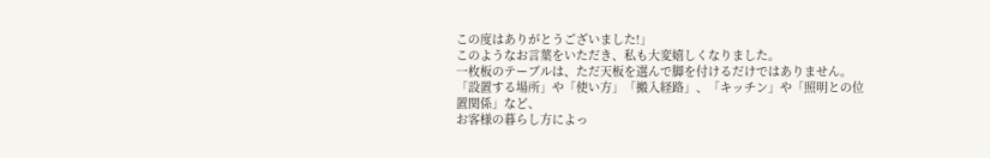この度はありがとうございました!」
このようなお言葉をいただき、私も大変嬉しくなりました。
一枚板のテーブルは、ただ天板を選んで脚を付けるだけではありません。
「設置する場所」や「使い方」「搬入経路」、「キッチン」や「照明との位置関係」など、
お客様の暮らし方によっ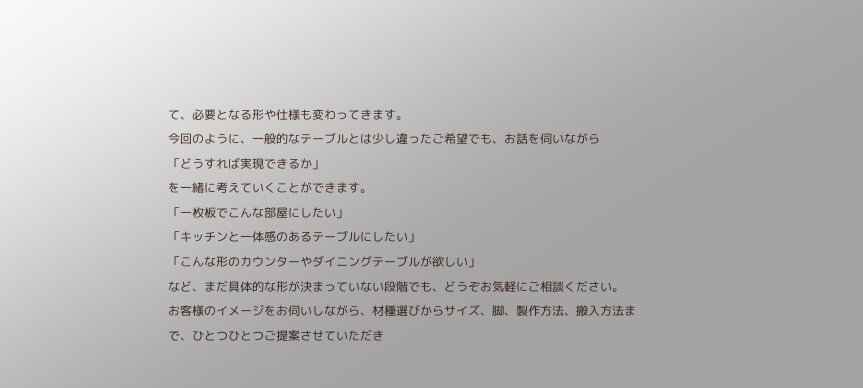て、必要となる形や仕様も変わってきます。
今回のように、一般的なテーブルとは少し違ったご希望でも、お話を伺いながら
「どうすれば実現できるか」
を一緒に考えていくことができます。
「一枚板でこんな部屋にしたい」
「キッチンと一体感のあるテーブルにしたい」
「こんな形のカウンターやダイニングテーブルが欲しい」
など、まだ具体的な形が決まっていない段階でも、どうぞお気軽にご相談ください。
お客様のイメージをお伺いしながら、材種選びからサイズ、脚、製作方法、搬入方法まで、ひとつひとつご提案させていただき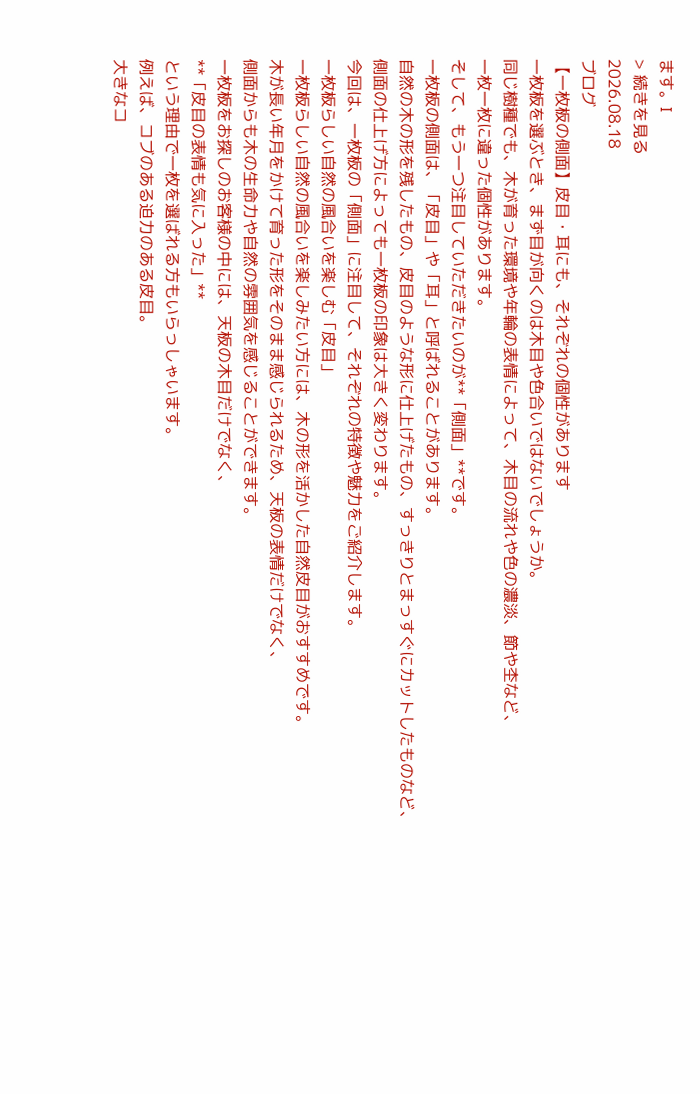ます。I
> 続きを見る
2026.08.18
ブログ
【一枚板の側面】皮目・耳にも、それぞれの個性があります
一枚板を選ぶとき、まず目が向くのは木目や色合いではないでしょうか。
同じ樹種でも、木が育った環境や年輪の表情によって、木目の流れや色の濃淡、節や杢など、
一枚一枚に違った個性があります。
そして、もう一つ注目していただきたいのが**「側面」**です。
一枚板の側面は、「皮目」や「耳」と呼ばれることがあります。
自然の木の形を残したもの、皮目のような形に仕上げたもの、すっきりとまっすぐにカットしたものなど、
側面の仕上げ方によっても一枚板の印象は大きく変わります。
今回は、一枚板の「側面」に注目して、それぞれの特徴や魅力をご紹介します。
一枚板らしい自然の風合いを楽しむ「皮目」
一枚板らしい自然の風合いを楽しみたい方には、木の形を活かした自然皮目がおすすめです。
木が長い年月をかけて育った形をそのまま感じられるため、天板の表情だけでなく、
側面からも木の生命力や自然の雰囲気を感じることができます。
一枚板をお探しのお客様の中には、天板の木目だけでなく、
**「皮目の表情も気に入った」**
という理由で一枚を選ばれる方もいらっしゃいます。
例えば、コブのある迫力のある皮目。
大きなコ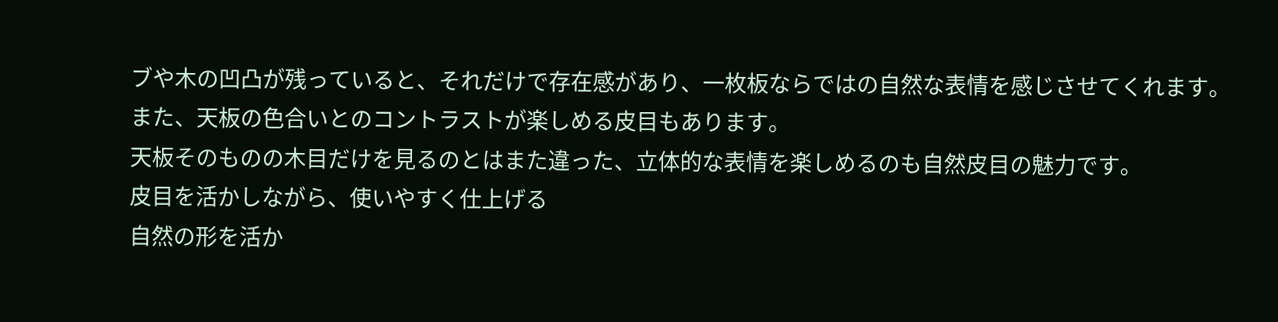ブや木の凹凸が残っていると、それだけで存在感があり、一枚板ならではの自然な表情を感じさせてくれます。
また、天板の色合いとのコントラストが楽しめる皮目もあります。
天板そのものの木目だけを見るのとはまた違った、立体的な表情を楽しめるのも自然皮目の魅力です。
皮目を活かしながら、使いやすく仕上げる
自然の形を活か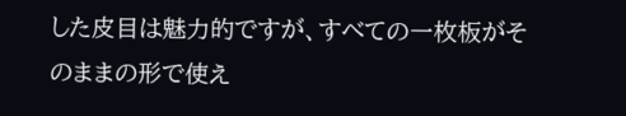した皮目は魅力的ですが、すべての一枚板がそのままの形で使え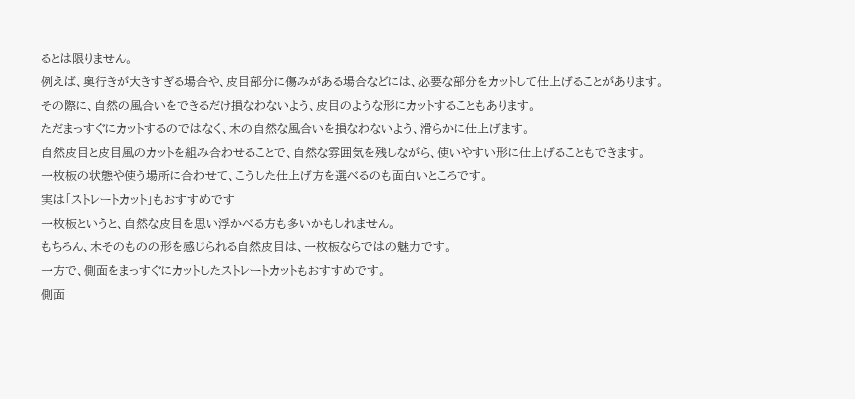るとは限りません。
例えば、奥行きが大きすぎる場合や、皮目部分に傷みがある場合などには、必要な部分をカットして仕上げることがあります。
その際に、自然の風合いをできるだけ損なわないよう、皮目のような形にカットすることもあります。
ただまっすぐにカットするのではなく、木の自然な風合いを損なわないよう、滑らかに仕上げます。
自然皮目と皮目風のカットを組み合わせることで、自然な雰囲気を残しながら、使いやすい形に仕上げることもできます。
一枚板の状態や使う場所に合わせて、こうした仕上げ方を選べるのも面白いところです。
実は「ストレートカット」もおすすめです
一枚板というと、自然な皮目を思い浮かべる方も多いかもしれません。
もちろん、木そのものの形を感じられる自然皮目は、一枚板ならではの魅力です。
一方で、側面をまっすぐにカットしたストレートカットもおすすめです。
側面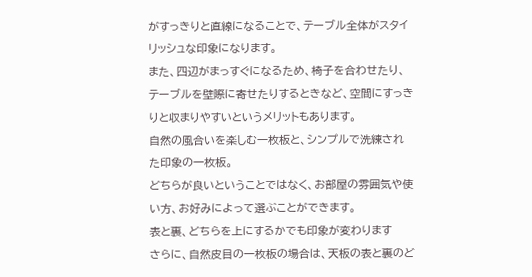がすっきりと直線になることで、テーブル全体がスタイリッシュな印象になります。
また、四辺がまっすぐになるため、椅子を合わせたり、テーブルを壁際に寄せたりするときなど、空間にすっきりと収まりやすいというメリットもあります。
自然の風合いを楽しむ一枚板と、シンプルで洗練された印象の一枚板。
どちらが良いということではなく、お部屋の雰囲気や使い方、お好みによって選ぶことができます。
表と裏、どちらを上にするかでも印象が変わります
さらに、自然皮目の一枚板の場合は、天板の表と裏のど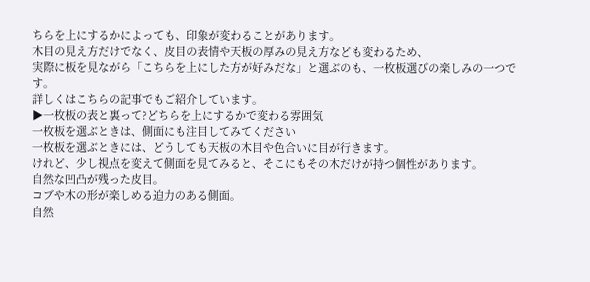ちらを上にするかによっても、印象が変わることがあります。
木目の見え方だけでなく、皮目の表情や天板の厚みの見え方なども変わるため、
実際に板を見ながら「こちらを上にした方が好みだな」と選ぶのも、一枚板選びの楽しみの一つです。
詳しくはこちらの記事でもご紹介しています。
▶一枚板の表と裏って?どちらを上にするかで変わる雰囲気
一枚板を選ぶときは、側面にも注目してみてください
一枚板を選ぶときには、どうしても天板の木目や色合いに目が行きます。
けれど、少し視点を変えて側面を見てみると、そこにもその木だけが持つ個性があります。
自然な凹凸が残った皮目。
コブや木の形が楽しめる迫力のある側面。
自然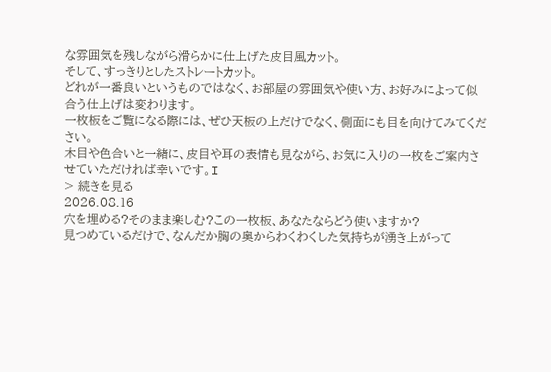な雰囲気を残しながら滑らかに仕上げた皮目風カット。
そして、すっきりとしたストレートカット。
どれが一番良いというものではなく、お部屋の雰囲気や使い方、お好みによって似合う仕上げは変わります。
一枚板をご覧になる際には、ぜひ天板の上だけでなく、側面にも目を向けてみてください。
木目や色合いと一緒に、皮目や耳の表情も見ながら、お気に入りの一枚をご案内させていただければ幸いです。I
> 続きを見る
2026.08.16
穴を埋める?そのまま楽しむ?この一枚板、あなたならどう使いますか?
見つめているだけで、なんだか胸の奥からわくわくした気持ちが湧き上がって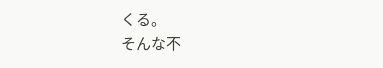くる。
そんな不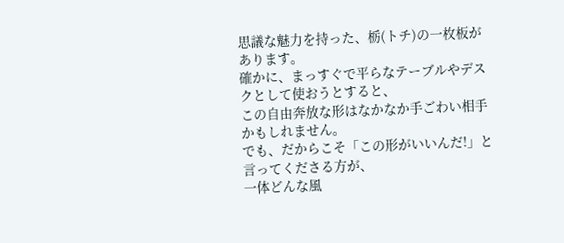思議な魅力を持った、栃(トチ)の一枚板があります。
確かに、まっすぐで平らなテーブルやデスクとして使おうとすると、
この自由奔放な形はなかなか手ごわい相手かもしれません。
でも、だからこそ「この形がいいんだ!」と言ってくださる方が、
一体どんな風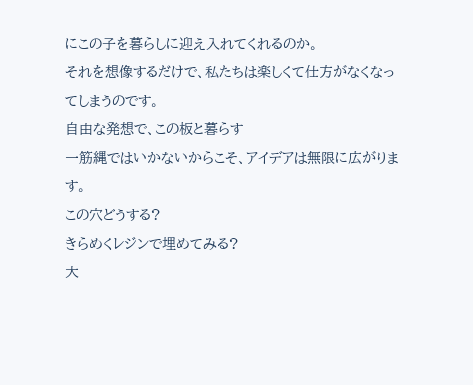にこの子を暮らしに迎え入れてくれるのか。
それを想像するだけで、私たちは楽しくて仕方がなくなってしまうのです。
自由な発想で、この板と暮らす
一筋縄ではいかないからこそ、アイデアは無限に広がります。
この穴どうする?
きらめくレジンで埋めてみる?
大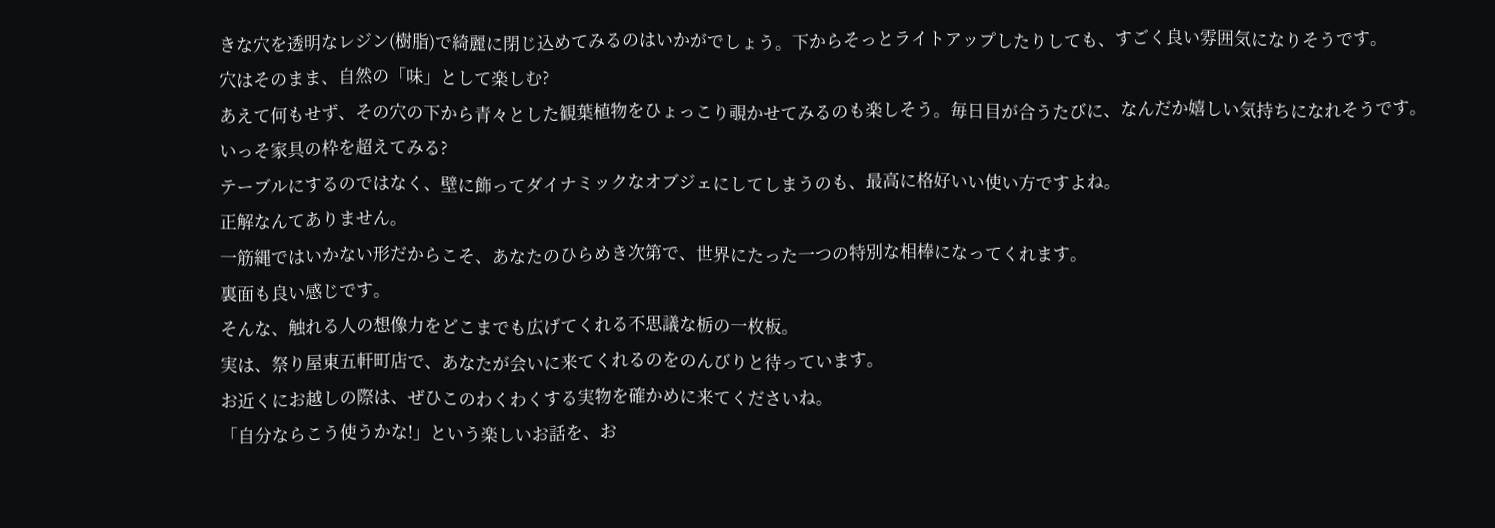きな穴を透明なレジン(樹脂)で綺麗に閉じ込めてみるのはいかがでしょう。下からそっとライトアップしたりしても、すごく良い雰囲気になりそうです。
穴はそのまま、自然の「味」として楽しむ?
あえて何もせず、その穴の下から青々とした観葉植物をひょっこり覗かせてみるのも楽しそう。毎日目が合うたびに、なんだか嬉しい気持ちになれそうです。
いっそ家具の枠を超えてみる?
テーブルにするのではなく、壁に飾ってダイナミックなオブジェにしてしまうのも、最高に格好いい使い方ですよね。
正解なんてありません。
一筋縄ではいかない形だからこそ、あなたのひらめき次第で、世界にたった一つの特別な相棒になってくれます。
裏面も良い感じです。
そんな、触れる人の想像力をどこまでも広げてくれる不思議な栃の一枚板。
実は、祭り屋東五軒町店で、あなたが会いに来てくれるのをのんびりと待っています。
お近くにお越しの際は、ぜひこのわくわくする実物を確かめに来てくださいね。
「自分ならこう使うかな!」という楽しいお話を、お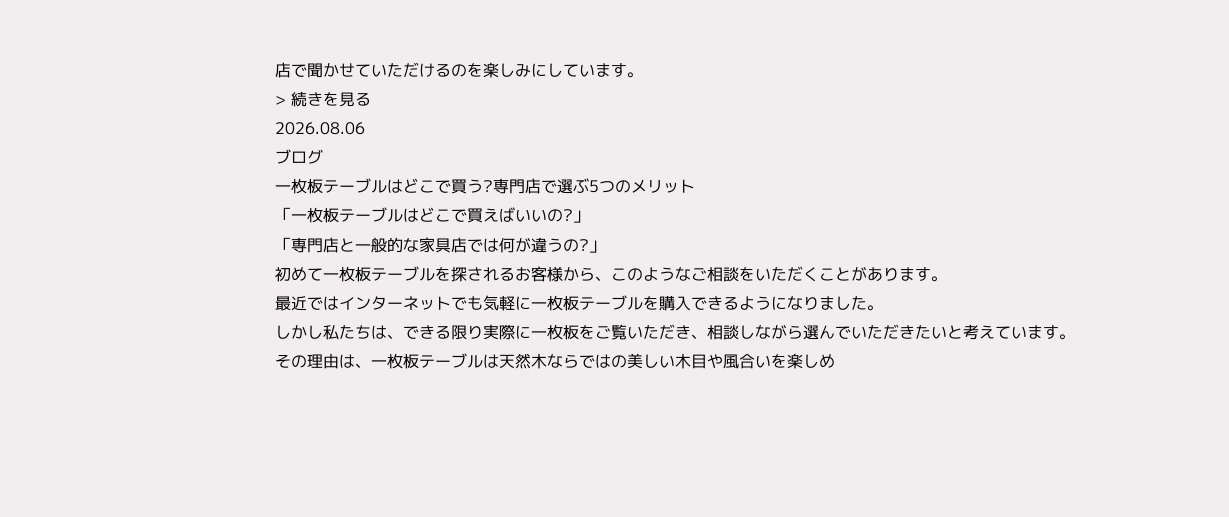店で聞かせていただけるのを楽しみにしています。
> 続きを見る
2026.08.06
ブログ
一枚板テーブルはどこで買う?専門店で選ぶ5つのメリット
「一枚板テーブルはどこで買えばいいの?」
「専門店と一般的な家具店では何が違うの?」
初めて一枚板テーブルを探されるお客様から、このようなご相談をいただくことがあります。
最近ではインターネットでも気軽に一枚板テーブルを購入できるようになりました。
しかし私たちは、できる限り実際に一枚板をご覧いただき、相談しながら選んでいただきたいと考えています。
その理由は、一枚板テーブルは天然木ならではの美しい木目や風合いを楽しめ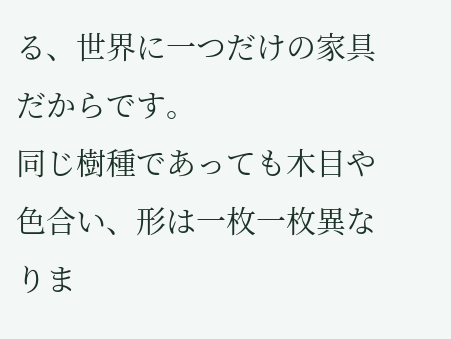る、世界に一つだけの家具だからです。
同じ樹種であっても木目や色合い、形は一枚一枚異なりま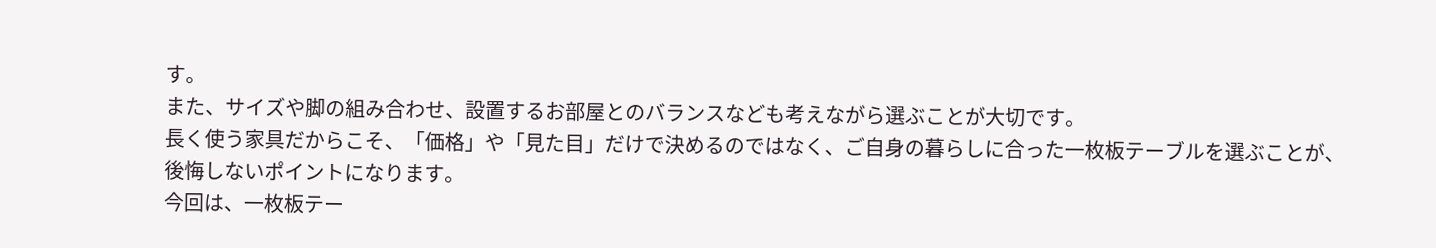す。
また、サイズや脚の組み合わせ、設置するお部屋とのバランスなども考えながら選ぶことが大切です。
長く使う家具だからこそ、「価格」や「見た目」だけで決めるのではなく、ご自身の暮らしに合った一枚板テーブルを選ぶことが、後悔しないポイントになります。
今回は、一枚板テー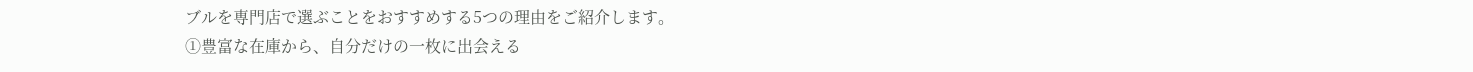ブルを専門店で選ぶことをおすすめする5つの理由をご紹介します。
①豊富な在庫から、自分だけの一枚に出会える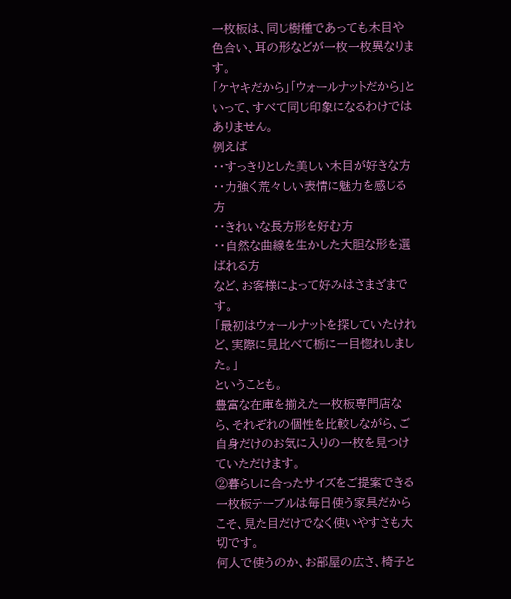一枚板は、同じ樹種であっても木目や色合い、耳の形などが一枚一枚異なります。
「ケヤキだから」「ウォールナットだから」といって、すべて同じ印象になるわけではありません。
例えば
・・すっきりとした美しい木目が好きな方
・・力強く荒々しい表情に魅力を感じる方
・・きれいな長方形を好む方
・・自然な曲線を生かした大胆な形を選ばれる方
など、お客様によって好みはさまざまです。
「最初はウォールナットを探していたけれど、実際に見比べて栃に一目惚れしました。」
ということも。
豊富な在庫を揃えた一枚板専門店なら、それぞれの個性を比較しながら、ご自身だけのお気に入りの一枚を見つけていただけます。
②暮らしに合ったサイズをご提案できる
一枚板テーブルは毎日使う家具だからこそ、見た目だけでなく使いやすさも大切です。
何人で使うのか、お部屋の広さ、椅子と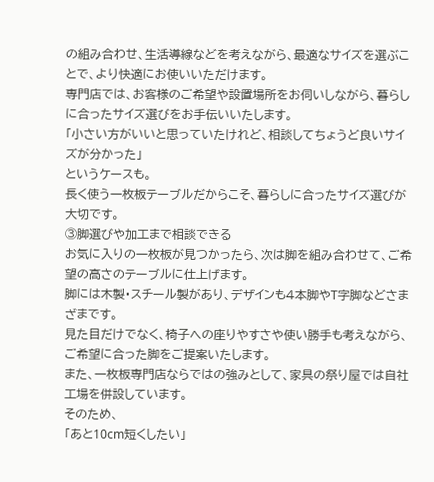の組み合わせ、生活導線などを考えながら、最適なサイズを選ぶことで、より快適にお使いいただけます。
専門店では、お客様のご希望や設置場所をお伺いしながら、暮らしに合ったサイズ選びをお手伝いいたします。
「小さい方がいいと思っていたけれど、相談してちょうど良いサイズが分かった」
というケースも。
長く使う一枚板テーブルだからこそ、暮らしに合ったサイズ選びが大切です。
③脚選びや加工まで相談できる
お気に入りの一枚板が見つかったら、次は脚を組み合わせて、ご希望の高さのテーブルに仕上げます。
脚には木製・スチール製があり、デザインも4本脚やT字脚などさまざまです。
見た目だけでなく、椅子への座りやすさや使い勝手も考えながら、ご希望に合った脚をご提案いたします。
また、一枚板専門店ならではの強みとして、家具の祭り屋では自社工場を併設しています。
そのため、
「あと10cm短くしたい」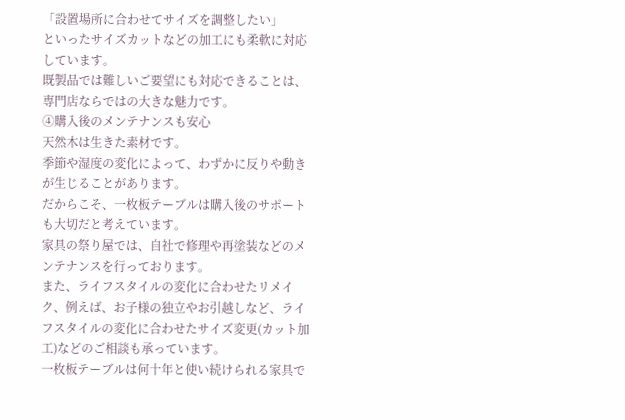「設置場所に合わせてサイズを調整したい」
といったサイズカットなどの加工にも柔軟に対応しています。
既製品では難しいご要望にも対応できることは、専門店ならではの大きな魅力です。
④購入後のメンテナンスも安心
天然木は生きた素材です。
季節や湿度の変化によって、わずかに反りや動きが生じることがあります。
だからこそ、一枚板テーブルは購入後のサポートも大切だと考えています。
家具の祭り屋では、自社で修理や再塗装などのメンテナンスを行っております。
また、ライフスタイルの変化に合わせたリメイク、例えば、お子様の独立やお引越しなど、ライフスタイルの変化に合わせたサイズ変更(カット加工)などのご相談も承っています。
一枚板テーブルは何十年と使い続けられる家具で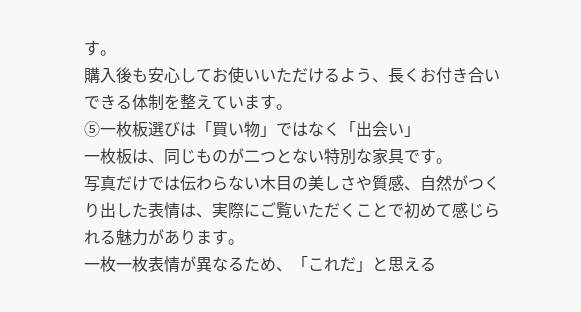す。
購入後も安心してお使いいただけるよう、長くお付き合いできる体制を整えています。
⑤一枚板選びは「買い物」ではなく「出会い」
一枚板は、同じものが二つとない特別な家具です。
写真だけでは伝わらない木目の美しさや質感、自然がつくり出した表情は、実際にご覧いただくことで初めて感じられる魅力があります。
一枚一枚表情が異なるため、「これだ」と思える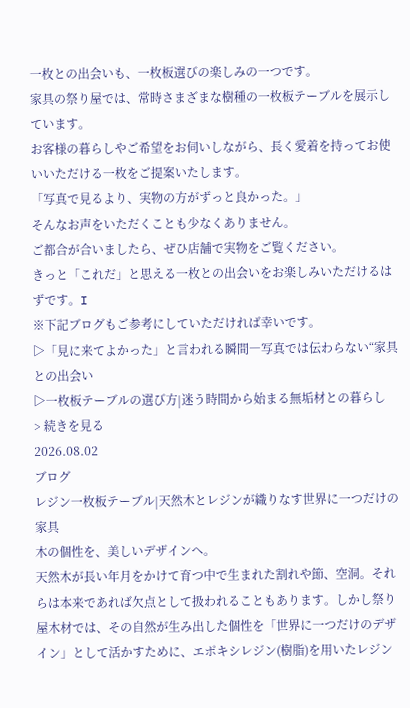一枚との出会いも、一枚板選びの楽しみの一つです。
家具の祭り屋では、常時さまざまな樹種の一枚板テーブルを展示しています。
お客様の暮らしやご希望をお伺いしながら、長く愛着を持ってお使いいただける一枚をご提案いたします。
「写真で見るより、実物の方がずっと良かった。」
そんなお声をいただくことも少なくありません。
ご都合が合いましたら、ぜひ店舗で実物をご覧ください。
きっと「これだ」と思える一枚との出会いをお楽しみいただけるはずです。I
※下記ブログもご参考にしていただければ幸いです。
▷「見に来てよかった」と言われる瞬間―写真では伝わらない“家具との出会い
▷一枚板テーブルの選び方|迷う時間から始まる無垢材との暮らし
> 続きを見る
2026.08.02
ブログ
レジン一枚板テーブル|天然木とレジンが織りなす世界に一つだけの家具
木の個性を、美しいデザインへ。
天然木が長い年月をかけて育つ中で生まれた割れや節、空洞。それらは本来であれば欠点として扱われることもあります。しかし祭り屋木材では、その自然が生み出した個性を「世界に一つだけのデザイン」として活かすために、エポキシレジン(樹脂)を用いたレジン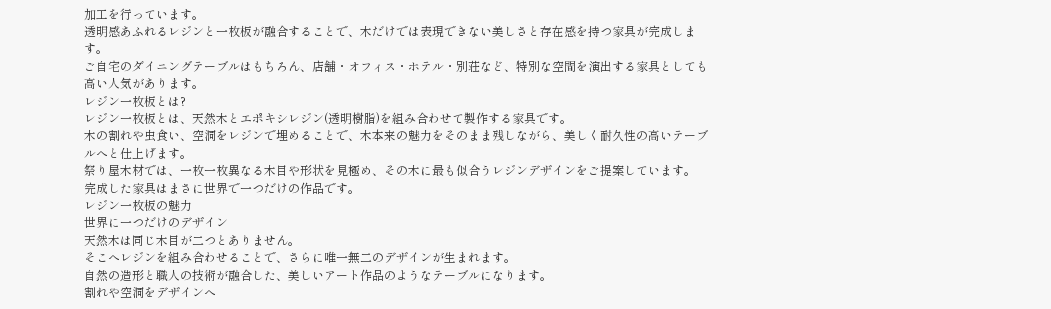加工を行っています。
透明感あふれるレジンと一枚板が融合することで、木だけでは表現できない美しさと存在感を持つ家具が完成します。
ご自宅のダイニングテーブルはもちろん、店舗・オフィス・ホテル・別荘など、特別な空間を演出する家具としても高い人気があります。
レジン一枚板とは?
レジン一枚板とは、天然木とエポキシレジン(透明樹脂)を組み合わせて製作する家具です。
木の割れや虫食い、空洞をレジンで埋めることで、木本来の魅力をそのまま残しながら、美しく耐久性の高いテーブルへと仕上げます。
祭り屋木材では、一枚一枚異なる木目や形状を見極め、その木に最も似合うレジンデザインをご提案しています。
完成した家具はまさに世界で一つだけの作品です。
レジン一枚板の魅力
世界に一つだけのデザイン
天然木は同じ木目が二つとありません。
そこへレジンを組み合わせることで、さらに唯一無二のデザインが生まれます。
自然の造形と職人の技術が融合した、美しいアート作品のようなテーブルになります。
割れや空洞をデザインへ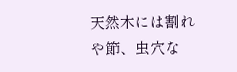天然木には割れや節、虫穴な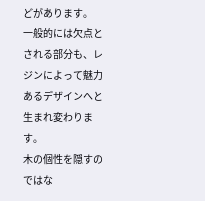どがあります。
一般的には欠点とされる部分も、レジンによって魅力あるデザインへと生まれ変わります。
木の個性を隠すのではな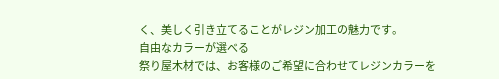く、美しく引き立てることがレジン加工の魅力です。
自由なカラーが選べる
祭り屋木材では、お客様のご希望に合わせてレジンカラーを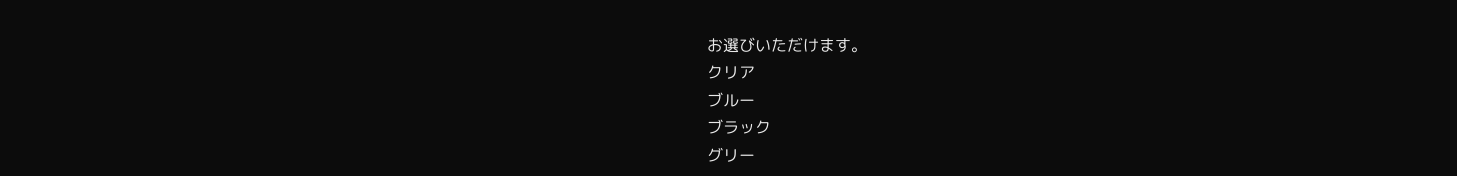お選びいただけます。
クリア
ブルー
ブラック
グリー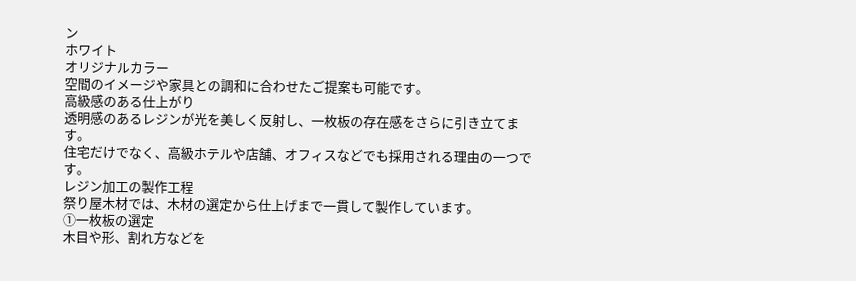ン
ホワイト
オリジナルカラー
空間のイメージや家具との調和に合わせたご提案も可能です。
高級感のある仕上がり
透明感のあるレジンが光を美しく反射し、一枚板の存在感をさらに引き立てます。
住宅だけでなく、高級ホテルや店舗、オフィスなどでも採用される理由の一つです。
レジン加工の製作工程
祭り屋木材では、木材の選定から仕上げまで一貫して製作しています。
①一枚板の選定
木目や形、割れ方などを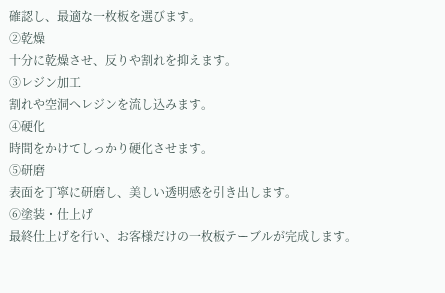確認し、最適な一枚板を選びます。
②乾燥
十分に乾燥させ、反りや割れを抑えます。
③レジン加工
割れや空洞へレジンを流し込みます。
④硬化
時間をかけてしっかり硬化させます。
⑤研磨
表面を丁寧に研磨し、美しい透明感を引き出します。
⑥塗装・仕上げ
最終仕上げを行い、お客様だけの一枚板テーブルが完成します。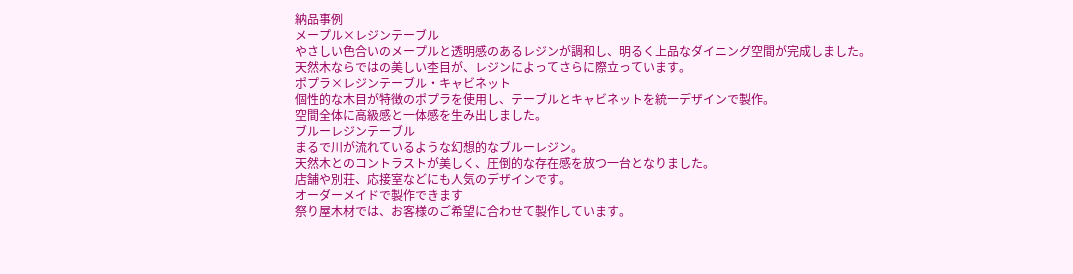納品事例
メープル×レジンテーブル
やさしい色合いのメープルと透明感のあるレジンが調和し、明るく上品なダイニング空間が完成しました。
天然木ならではの美しい杢目が、レジンによってさらに際立っています。
ポプラ×レジンテーブル・キャビネット
個性的な木目が特徴のポプラを使用し、テーブルとキャビネットを統一デザインで製作。
空間全体に高級感と一体感を生み出しました。
ブルーレジンテーブル
まるで川が流れているような幻想的なブルーレジン。
天然木とのコントラストが美しく、圧倒的な存在感を放つ一台となりました。
店舗や別荘、応接室などにも人気のデザインです。
オーダーメイドで製作できます
祭り屋木材では、お客様のご希望に合わせて製作しています。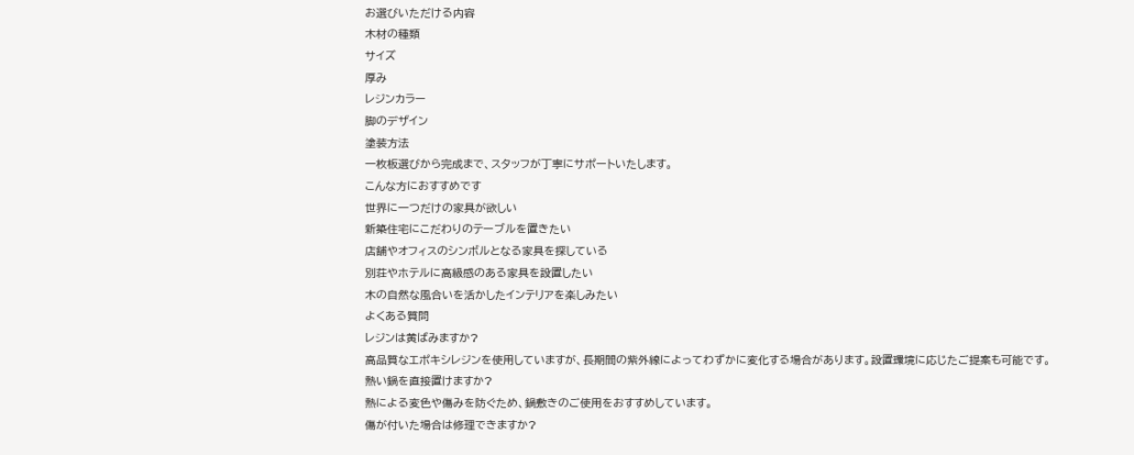お選びいただける内容
木材の種類
サイズ
厚み
レジンカラー
脚のデザイン
塗装方法
一枚板選びから完成まで、スタッフが丁寧にサポートいたします。
こんな方におすすめです
世界に一つだけの家具が欲しい
新築住宅にこだわりのテーブルを置きたい
店舗やオフィスのシンボルとなる家具を探している
別荘やホテルに高級感のある家具を設置したい
木の自然な風合いを活かしたインテリアを楽しみたい
よくある質問
レジンは黄ばみますか?
高品質なエポキシレジンを使用していますが、長期間の紫外線によってわずかに変化する場合があります。設置環境に応じたご提案も可能です。
熱い鍋を直接置けますか?
熱による変色や傷みを防ぐため、鍋敷きのご使用をおすすめしています。
傷が付いた場合は修理できますか?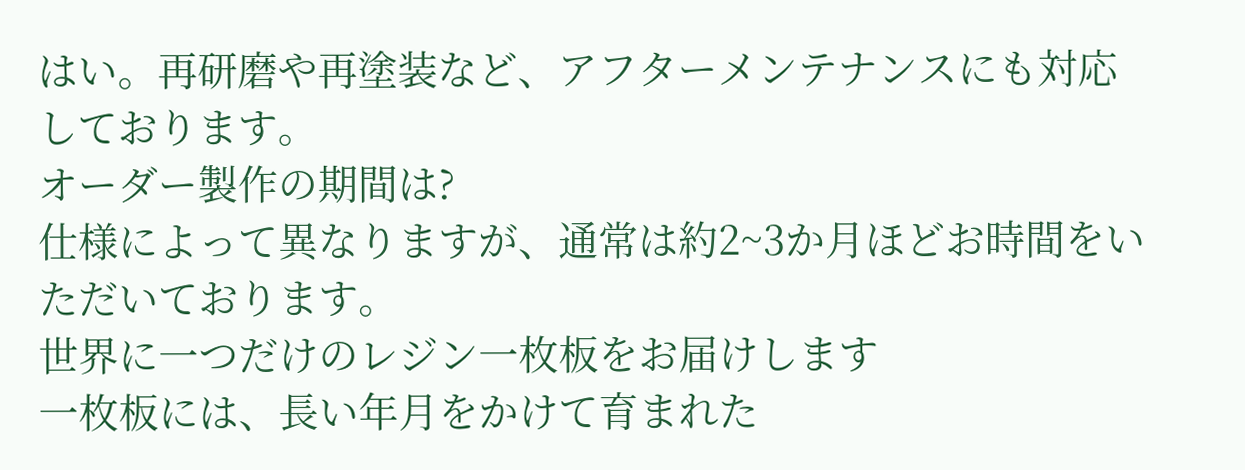はい。再研磨や再塗装など、アフターメンテナンスにも対応しております。
オーダー製作の期間は?
仕様によって異なりますが、通常は約2~3か月ほどお時間をいただいております。
世界に一つだけのレジン一枚板をお届けします
一枚板には、長い年月をかけて育まれた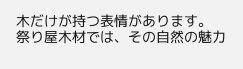木だけが持つ表情があります。
祭り屋木材では、その自然の魅力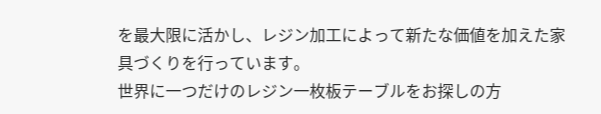を最大限に活かし、レジン加工によって新たな価値を加えた家具づくりを行っています。
世界に一つだけのレジン一枚板テーブルをお探しの方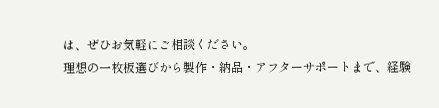は、ぜひお気軽にご相談ください。
理想の一枚板選びから製作・納品・アフターサポートまで、経験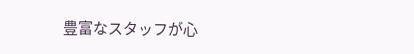豊富なスタッフが心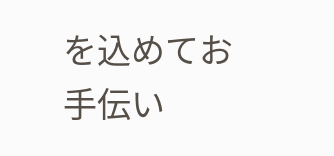を込めてお手伝い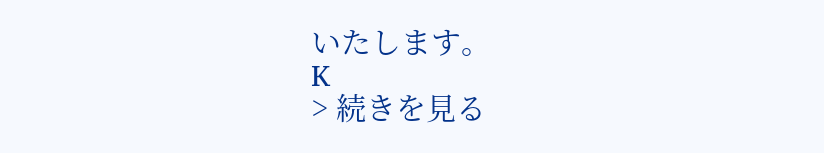いたします。
K
> 続きを見る